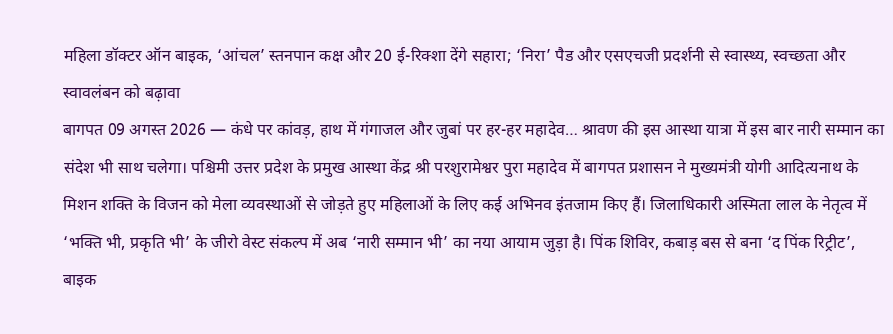महिला डॉक्टर ऑन बाइक, ‘आंचल’ स्तनपान कक्ष और 20 ई-रिक्शा देंगे सहारा; ‘निरा’ पैड और एसएचजी प्रदर्शनी से स्वास्थ्य, स्वच्छता और स्वावलंबन को बढ़ावा
बागपत 09 अगस्त 2026 — कंधे पर कांवड़, हाथ में गंगाजल और जुबां पर हर-हर महादेव… श्रावण की इस आस्था यात्रा में इस बार नारी सम्मान का संदेश भी साथ चलेगा। पश्चिमी उत्तर प्रदेश के प्रमुख आस्था केंद्र श्री परशुरामेश्वर पुरा महादेव में बागपत प्रशासन ने मुख्यमंत्री योगी आदित्यनाथ के मिशन शक्ति के विजन को मेला व्यवस्थाओं से जोड़ते हुए महिलाओं के लिए कई अभिनव इंतजाम किए हैं। जिलाधिकारी अस्मिता लाल के नेतृत्व में ‘भक्ति भी, प्रकृति भी’ के जीरो वेस्ट संकल्प में अब ‘नारी सम्मान भी’ का नया आयाम जुड़ा है। पिंक शिविर, कबाड़ बस से बना ‘द पिंक रिट्रीट’, बाइक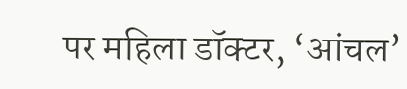पर महिला डॉक्टर, ‘आंचल’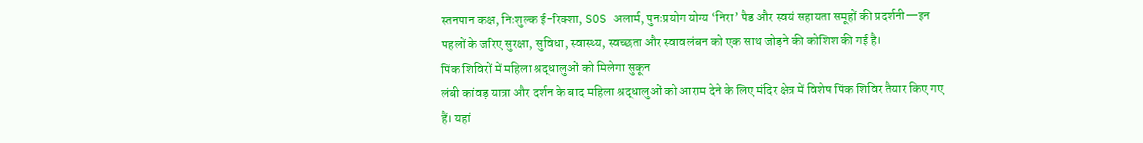स्तनपान कक्ष, निःशुल्क ई-रिक्शा, SOS अलार्म, पुनःप्रयोग योग्य ‘निरा’ पैड और स्वयं सहायता समूहों की प्रदर्शनी—इन पहलों के जरिए सुरक्षा, सुविधा, स्वास्थ्य, स्वच्छता और स्वावलंबन को एक साथ जोड़ने की कोशिश की गई है।
पिंक शिविरों में महिला श्रद्धालुओं को मिलेगा सुकून
लंबी कांवड़ यात्रा और दर्शन के बाद महिला श्रद्धालुओं को आराम देने के लिए मंदिर क्षेत्र में विशेष पिंक शिविर तैयार किए गए हैं। यहां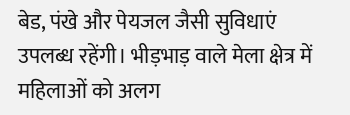बेड, पंखे और पेयजल जैसी सुविधाएं उपलब्ध रहेंगी। भीड़भाड़ वाले मेला क्षेत्र में महिलाओं को अलग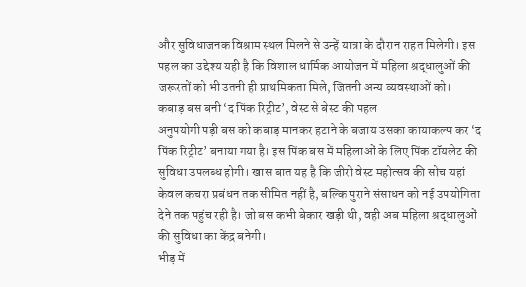और सुविधाजनक विश्राम स्थल मिलने से उन्हें यात्रा के दौरान राहत मिलेगी। इस पहल का उद्देश्य यही है कि विशाल धार्मिक आयोजन में महिला श्रद्धालुओं की जरूरतों को भी उतनी ही प्राथमिकता मिले, जितनी अन्य व्यवस्थाओं को।
कबाड़ बस बनी ‘द पिंक रिट्रीट’, वेस्ट से बेस्ट की पहल
अनुपयोगी पड़ी बस को कबाड़ मानकर हटाने के बजाय उसका कायाकल्प कर ‘द पिंक रिट्रीट’ बनाया गया है। इस पिंक बस में महिलाओं के लिए पिंक टॉयलेट की सुविधा उपलब्ध होगी। खास बात यह है कि जीरो वेस्ट महोत्सव की सोच यहां केवल कचरा प्रबंधन तक सीमित नहीं है, बल्कि पुराने संसाधन को नई उपयोगिता देने तक पहुंच रही है। जो बस कभी बेकार खड़ी थी, वही अब महिला श्रद्धालुओं की सुविधा का केंद्र बनेगी।
भीड़ में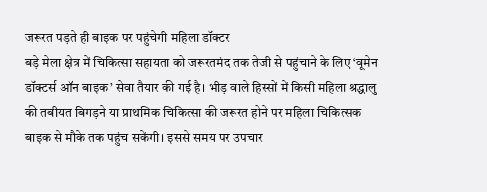जरूरत पड़ते ही बाइक पर पहुंचेगी महिला डॉक्टर
बड़े मेला क्षेत्र में चिकित्सा सहायता को जरूरतमंद तक तेजी से पहुंचाने के लिए ‘वूमेन डॉक्टर्स ऑन बाइक’ सेवा तैयार की गई है। भीड़ वाले हिस्सों में किसी महिला श्रद्धालु की तबीयत बिगड़ने या प्राथमिक चिकित्सा की जरूरत होने पर महिला चिकित्सक बाइक से मौके तक पहुंच सकेंगी। इससे समय पर उपचार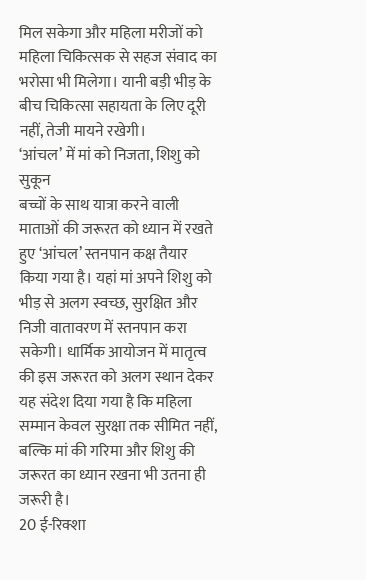मिल सकेगा और महिला मरीजों को महिला चिकित्सक से सहज संवाद का भरोसा भी मिलेगा। यानी बड़ी भीड़ के बीच चिकित्सा सहायता के लिए दूरी नहीं, तेजी मायने रखेगी।
‘आंचल’ में मां को निजता, शिशु को सुकून
बच्चों के साथ यात्रा करने वाली माताओं की जरूरत को ध्यान में रखते हुए ‘आंचल’ स्तनपान कक्ष तैयार किया गया है। यहां मां अपने शिशु को भीड़ से अलग स्वच्छ, सुरक्षित और निजी वातावरण में स्तनपान करा सकेगी। धार्मिक आयोजन में मातृत्व की इस जरूरत को अलग स्थान देकर यह संदेश दिया गया है कि महिला सम्मान केवल सुरक्षा तक सीमित नहीं, बल्कि मां की गरिमा और शिशु की जरूरत का ध्यान रखना भी उतना ही जरूरी है।
20 ई-रिक्शा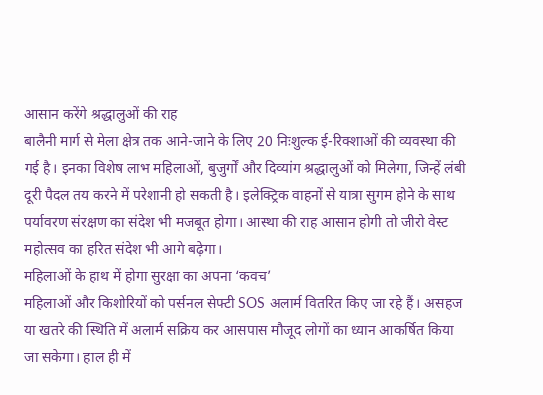आसान करेंगे श्रद्धालुओं की राह
बालैनी मार्ग से मेला क्षेत्र तक आने-जाने के लिए 20 निःशुल्क ई-रिक्शाओं की व्यवस्था की गई है। इनका विशेष लाभ महिलाओं, बुजुर्गों और दिव्यांग श्रद्धालुओं को मिलेगा, जिन्हें लंबी दूरी पैदल तय करने में परेशानी हो सकती है। इलेक्ट्रिक वाहनों से यात्रा सुगम होने के साथ पर्यावरण संरक्षण का संदेश भी मजबूत होगा। आस्था की राह आसान होगी तो जीरो वेस्ट महोत्सव का हरित संदेश भी आगे बढ़ेगा।
महिलाओं के हाथ में होगा सुरक्षा का अपना ‘कवच’
महिलाओं और किशोरियों को पर्सनल सेफ्टी SOS अलार्म वितरित किए जा रहे हैं। असहज या खतरे की स्थिति में अलार्म सक्रिय कर आसपास मौजूद लोगों का ध्यान आकर्षित किया जा सकेगा। हाल ही में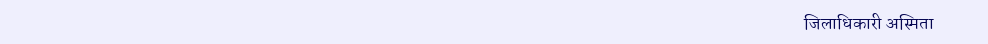जिलाधिकारी अस्मिता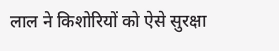लाल ने किशोरियों को ऐसे सुरक्षा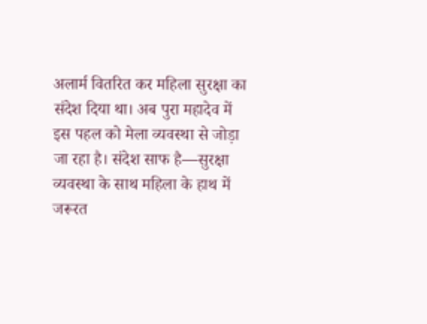अलार्म वितरित कर महिला सुरक्षा का संदेश दिया था। अब पुरा महादेव में इस पहल को मेला व्यवस्था से जोड़ा जा रहा है। संदेश साफ है—सुरक्षा व्यवस्था के साथ महिला के हाथ में जरूरत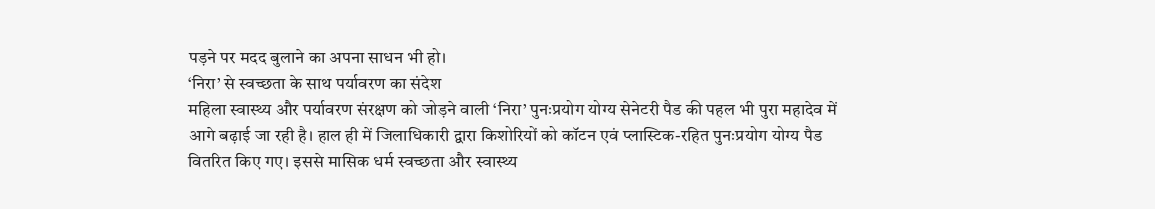पड़ने पर मदद बुलाने का अपना साधन भी हो।
‘निरा’ से स्वच्छता के साथ पर्यावरण का संदेश
महिला स्वास्थ्य और पर्यावरण संरक्षण को जोड़ने वाली ‘निरा’ पुनःप्रयोग योग्य सेनेटरी पैड की पहल भी पुरा महादेव में आगे बढ़ाई जा रही है। हाल ही में जिलाधिकारी द्वारा किशोरियों को कॉटन एवं प्लास्टिक-रहित पुनःप्रयोग योग्य पैड वितरित किए गए। इससे मासिक धर्म स्वच्छता और स्वास्थ्य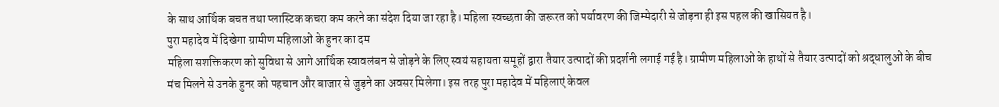के साथ आर्थिक बचत तथा प्लास्टिक कचरा कम करने का संदेश दिया जा रहा है। महिला स्वच्छता की जरूरत को पर्यावरण की जिम्मेदारी से जोड़ना ही इस पहल की खासियत है।
पुरा महादेव में दिखेगा ग्रामीण महिलाओं के हुनर का दम
महिला सशक्तिकरण को सुविधा से आगे आर्थिक स्वावलंबन से जोड़ने के लिए स्वयं सहायता समूहों द्वारा तैयार उत्पादों की प्रदर्शनी लगाई गई है। ग्रामीण महिलाओं के हाथों से तैयार उत्पादों को श्रद्धालुओं के बीच मंच मिलने से उनके हुनर को पहचान और बाजार से जुड़ने का अवसर मिलेगा। इस तरह पुरा महादेव में महिलाएं केवल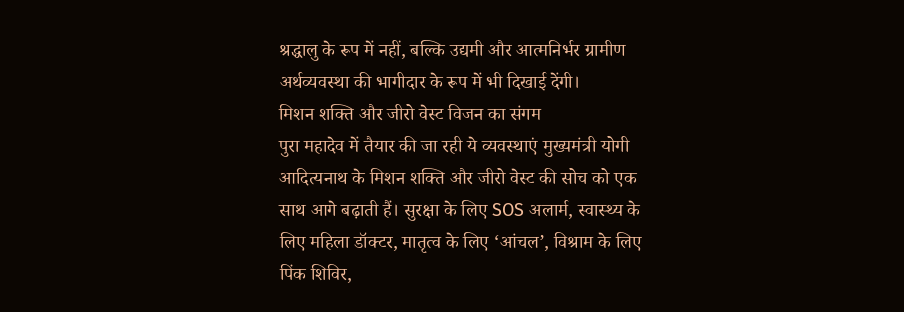श्रद्धालु के रूप में नहीं, बल्कि उद्यमी और आत्मनिर्भर ग्रामीण अर्थव्यवस्था की भागीदार के रूप में भी दिखाई देंगी।
मिशन शक्ति और जीरो वेस्ट विजन का संगम
पुरा महादेव में तैयार की जा रही ये व्यवस्थाएं मुख्यमंत्री योगी आदित्यनाथ के मिशन शक्ति और जीरो वेस्ट की सोच को एक साथ आगे बढ़ाती हैं। सुरक्षा के लिए SOS अलार्म, स्वास्थ्य के लिए महिला डॉक्टर, मातृत्व के लिए ‘आंचल’, विश्राम के लिए पिंक शिविर,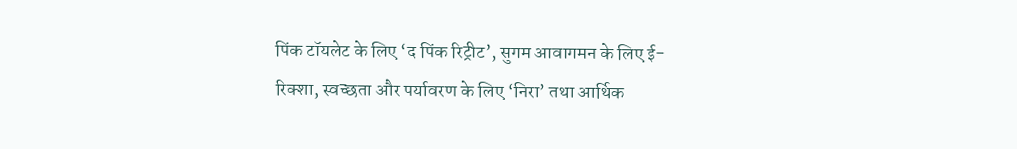पिंक टॉयलेट के लिए ‘द पिंक रिट्रीट’, सुगम आवागमन के लिए ई-रिक्शा, स्वच्छता और पर्यावरण के लिए ‘निरा’ तथा आर्थिक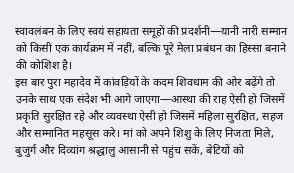स्वावलंबन के लिए स्वयं सहायता समूहों की प्रदर्शनी—यानी नारी सम्मान को किसी एक कार्यक्रम में नहीं, बल्कि पूरे मेला प्रबंधन का हिस्सा बनाने की कोशिश है।
इस बार पुरा महादेव में कांवड़ियों के कदम शिवधाम की ओर बढ़ेंगे तो उनके साथ एक संदेश भी आगे जाएगा—आस्था की राह ऐसी हो जिसमें प्रकृति सुरक्षित रहे और व्यवस्था ऐसी हो जिसमें महिला सुरक्षित, सहज और सम्मानित महसूस करे। मां को अपने शिशु के लिए निजता मिले, बुजुर्ग और दिव्यांग श्रद्धालु आसानी से पहुंच सकें, बेटियों को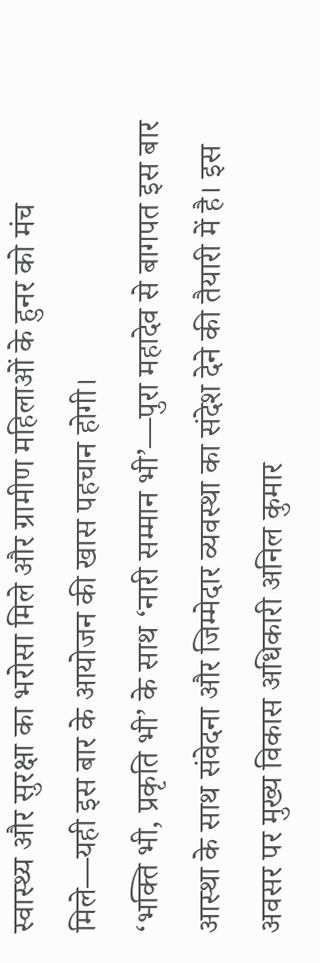स्वास्थ्य और सुरक्षा का भरोसा मिले और ग्रामीण महिलाओं के हुनर को मंच मिले—यही इस बार के आयोजन की खास पहचान होगी।
‘भक्ति भी, प्रकृति भी’ के साथ ‘नारी सम्मान भी’—पुरा महादेव से बागपत इस बार आस्था के साथ संवेदना और जिम्मेदार व्यवस्था का संदेश देने की तैयारी में है। इस अवसर पर मुख्य विकास अधिकारी अनिल कुमार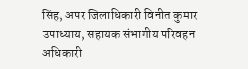सिंह, अपर जिलाधिकारी विनीत कुमार उपाध्याय, सहायक संभागीय परिवहन अधिकारी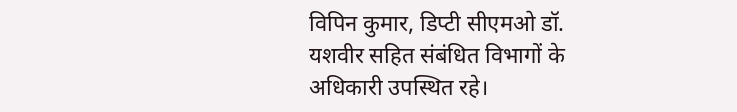विपिन कुमार, डिप्टी सीएमओ डॉ. यशवीर सहित संबंधित विभागों के अधिकारी उपस्थित रहे।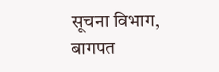सूचना विभाग, बागपत